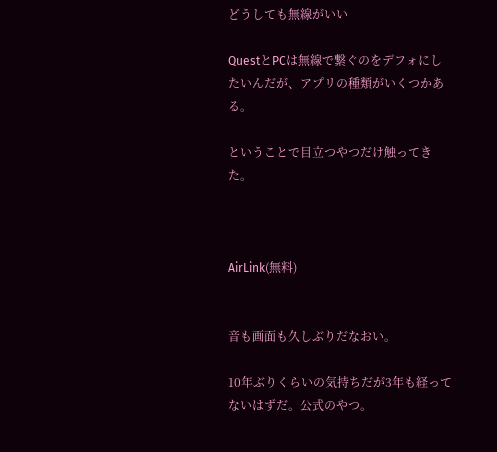どうしても無線がいい

QuestとPCは無線で繋ぐのをデフォにしたいんだが、アプリの種類がいくつかある。

ということで目立つやつだけ触ってきた。



AirLink(無料)


音も画面も久しぶりだなおい。

10年ぶりくらいの気持ちだが3年も経ってないはずだ。公式のやつ。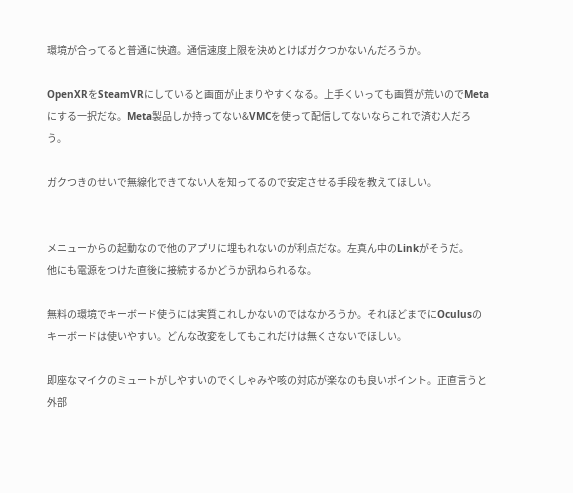環境が合ってると普通に快適。通信速度上限を決めとけばガクつかないんだろうか。

OpenXRをSteamVRにしていると画面が止まりやすくなる。上手くいっても画質が荒いのでMetaにする一択だな。Meta製品しか持ってない&VMCを使って配信してないならこれで済む人だろう。

ガクつきのせいで無線化できてない人を知ってるので安定させる手段を教えてほしい。


メニューからの起動なので他のアプリに埋もれないのが利点だな。左真ん中のLinkがそうだ。
他にも電源をつけた直後に接続するかどうか訊ねられるな。

無料の環境でキーボード使うには実質これしかないのではなかろうか。それほどまでにOculusのキーボードは使いやすい。どんな改変をしてもこれだけは無くさないでほしい。

即座なマイクのミュートがしやすいのでくしゃみや咳の対応が楽なのも良いポイント。正直言うと外部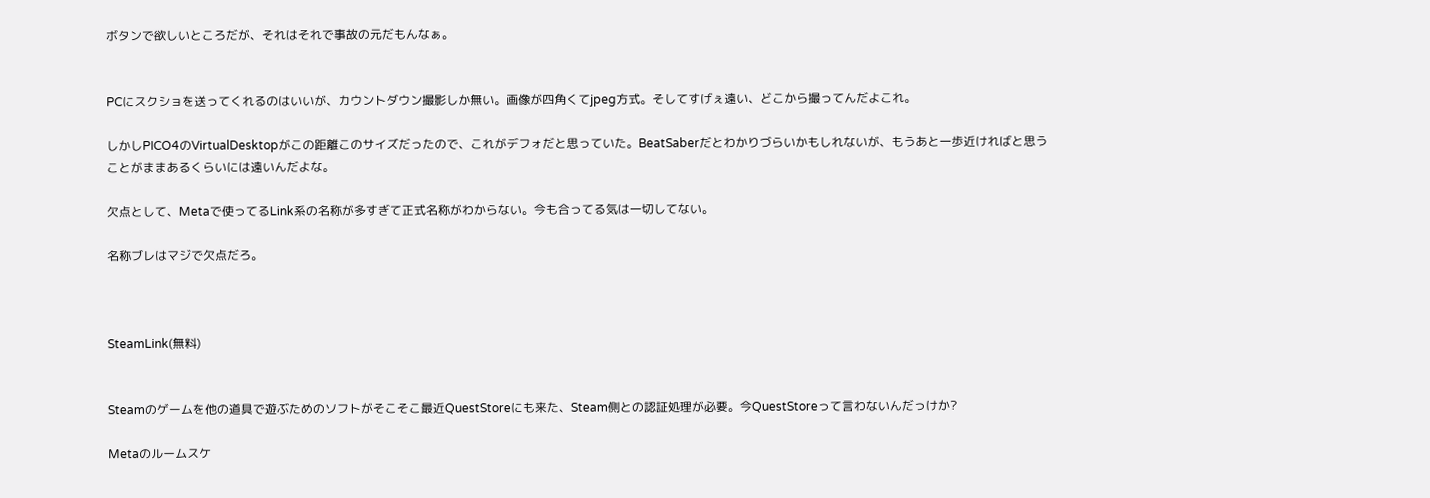ボタンで欲しいところだが、それはそれで事故の元だもんなぁ。


PCにスクショを送ってくれるのはいいが、カウントダウン撮影しか無い。画像が四角くてjpeg方式。そしてすげぇ遠い、どこから撮ってんだよこれ。

しかしPICO4のVirtualDesktopがこの距離このサイズだったので、これがデフォだと思っていた。BeatSaberだとわかりづらいかもしれないが、もうあと一歩近ければと思うことがままあるくらいには遠いんだよな。

欠点として、Metaで使ってるLink系の名称が多すぎて正式名称がわからない。今も合ってる気は一切してない。

名称ブレはマジで欠点だろ。



SteamLink(無料)


Steamのゲームを他の道具で遊ぶためのソフトがそこそこ最近QuestStoreにも来た、Steam側との認証処理が必要。今QuestStoreって言わないんだっけか?

Metaのルームスケ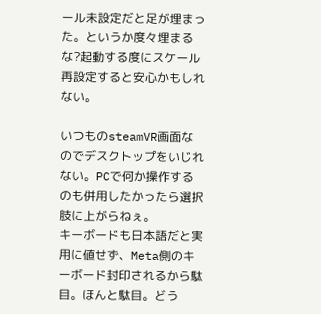ール未設定だと足が埋まった。というか度々埋まるな?起動する度にスケール再設定すると安心かもしれない。

いつものsteamVR画面なのでデスクトップをいじれない。PCで何か操作するのも併用したかったら選択肢に上がらねぇ。
キーボードも日本語だと実用に値せず、Meta側のキーボード封印されるから駄目。ほんと駄目。どう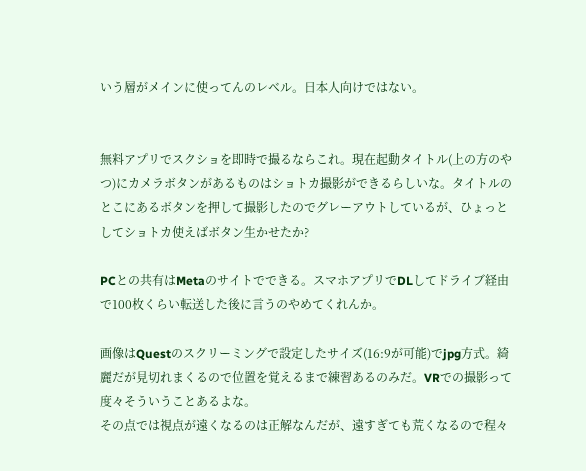いう層がメインに使ってんのレベル。日本人向けではない。


無料アプリでスクショを即時で撮るならこれ。現在起動タイトル(上の方のやつ)にカメラボタンがあるものはショトカ撮影ができるらしいな。タイトルのとこにあるボタンを押して撮影したのでグレーアウトしているが、ひょっとしてショトカ使えばボタン生かせたか?

PCとの共有はMetaのサイトでできる。スマホアプリでDLしてドライブ経由で100枚くらい転送した後に言うのやめてくれんか。

画像はQuestのスクリーミングで設定したサイズ(16:9が可能)でjpg方式。綺麗だが見切れまくるので位置を覚えるまで練習あるのみだ。VRでの撮影って度々そういうことあるよな。
その点では視点が遠くなるのは正解なんだが、遠すぎても荒くなるので程々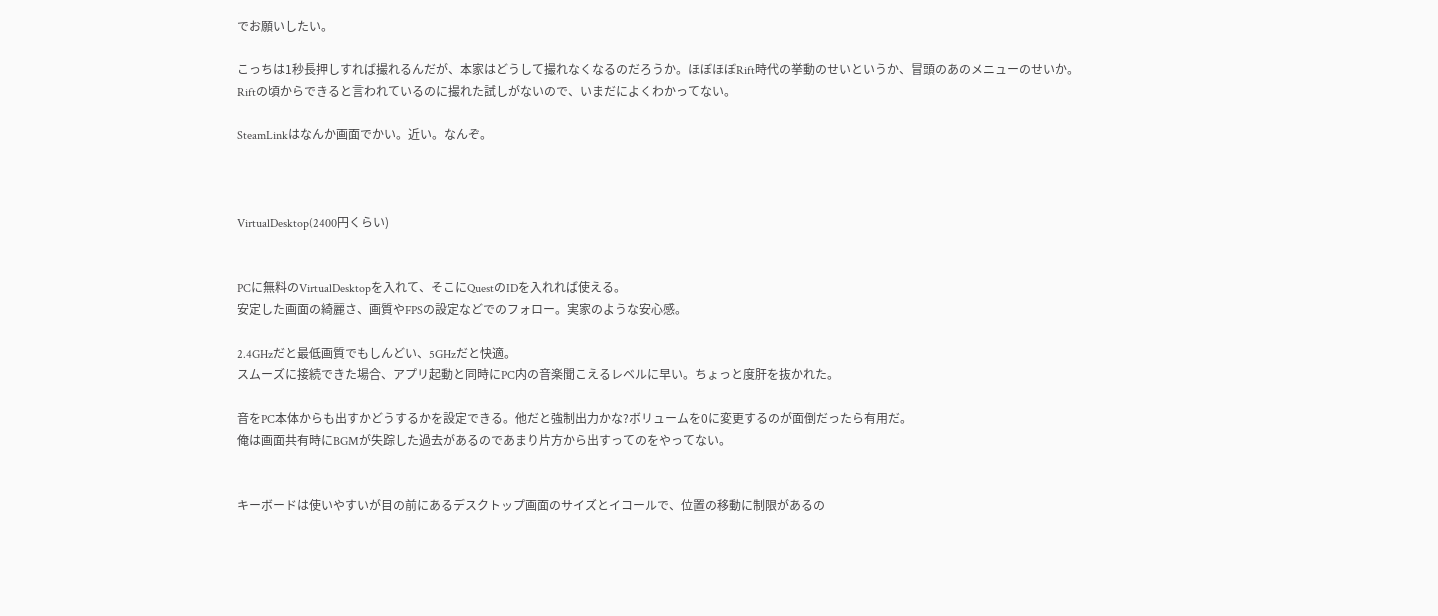でお願いしたい。

こっちは1秒長押しすれば撮れるんだが、本家はどうして撮れなくなるのだろうか。ほぼほぼRift時代の挙動のせいというか、冒頭のあのメニューのせいか。
Riftの頃からできると言われているのに撮れた試しがないので、いまだによくわかってない。

SteamLinkはなんか画面でかい。近い。なんぞ。



VirtualDesktop(2400円くらい)


PCに無料のVirtualDesktopを入れて、そこにQuestのIDを入れれば使える。
安定した画面の綺麗さ、画質やFPSの設定などでのフォロー。実家のような安心感。

2.4GHzだと最低画質でもしんどい、5GHzだと快適。
スムーズに接続できた場合、アプリ起動と同時にPC内の音楽聞こえるレベルに早い。ちょっと度肝を抜かれた。

音をPC本体からも出すかどうするかを設定できる。他だと強制出力かな?ボリュームを0に変更するのが面倒だったら有用だ。
俺は画面共有時にBGMが失踪した過去があるのであまり片方から出すってのをやってない。


キーボードは使いやすいが目の前にあるデスクトップ画面のサイズとイコールで、位置の移動に制限があるの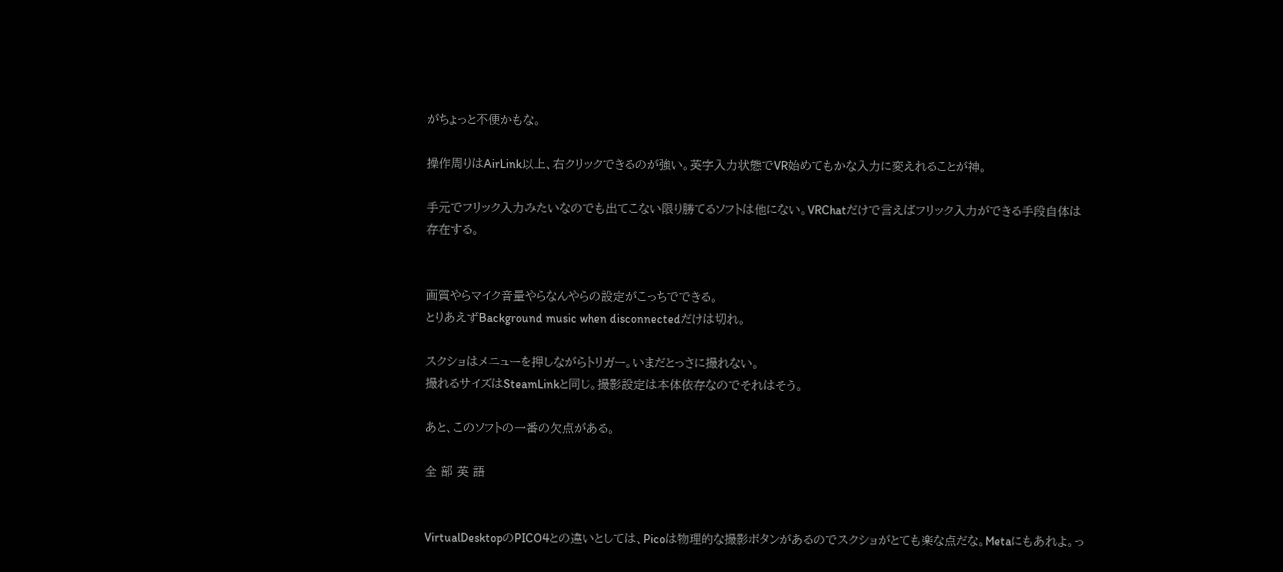がちょっと不便かもな。

操作周りはAirLink以上、右クリックできるのが強い。英字入力状態でVR始めてもかな入力に変えれることが神。

手元でフリック入力みたいなのでも出てこない限り勝てるソフトは他にない。VRChatだけで言えばフリック入力ができる手段自体は存在する。


画質やらマイク音量やらなんやらの設定がこっちでできる。
とりあえずBackground music when disconnectedだけは切れ。

スクショはメニューを押しながらトリガー。いまだとっさに撮れない。
撮れるサイズはSteamLinkと同じ。撮影設定は本体依存なのでそれはそう。

あと、このソフトの一番の欠点がある。

全 部 英 語


VirtualDesktopのPICO4との違いとしては、Picoは物理的な撮影ボタンがあるのでスクショがとても楽な点だな。Metaにもあれよ。っ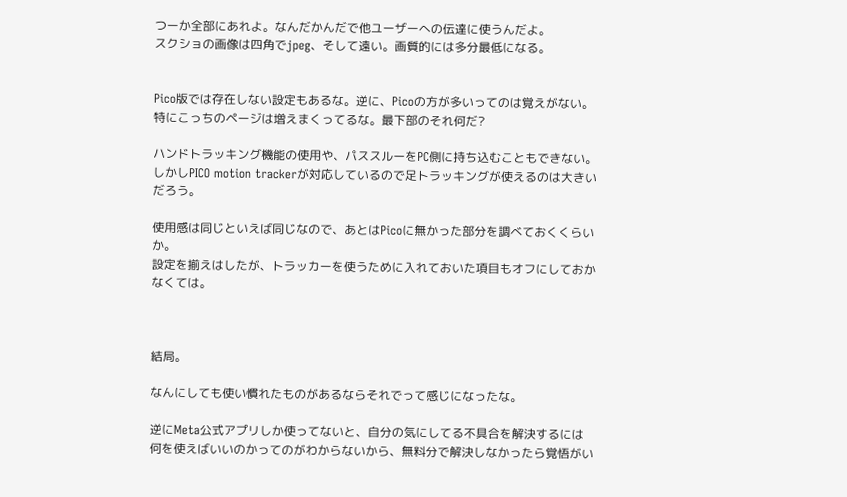つーか全部にあれよ。なんだかんだで他ユーザーへの伝達に使うんだよ。
スクショの画像は四角でjpeg、そして遠い。画質的には多分最低になる。


Pico版では存在しない設定もあるな。逆に、Picoの方が多いってのは覚えがない。特にこっちのページは増えまくってるな。最下部のそれ何だ?

ハンドトラッキング機能の使用や、パススルーをPC側に持ち込むこともできない。しかしPICO motion trackerが対応しているので足トラッキングが使えるのは大きいだろう。

使用感は同じといえば同じなので、あとはPicoに無かった部分を調べておくくらいか。
設定を揃えはしたが、トラッカーを使うために入れておいた項目もオフにしておかなくては。



結局。

なんにしても使い慣れたものがあるならそれでって感じになったな。

逆にMeta公式アプリしか使ってないと、自分の気にしてる不具合を解決するには何を使えばいいのかってのがわからないから、無料分で解決しなかったら覚悟がい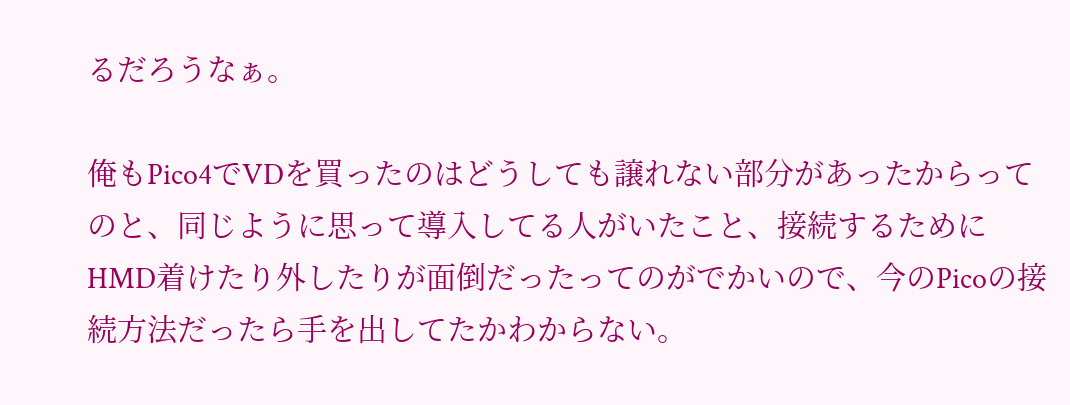るだろうなぁ。

俺もPico4でVDを買ったのはどうしても譲れない部分があったからってのと、同じように思って導入してる人がいたこと、接続するためにHMD着けたり外したりが面倒だったってのがでかいので、今のPicoの接続方法だったら手を出してたかわからない。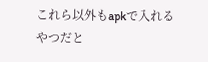これら以外もapkで入れるやつだと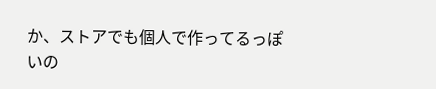か、ストアでも個人で作ってるっぽいの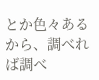とか色々あるから、調べれば調べ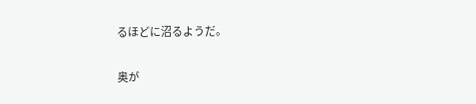るほどに沼るようだ。

奥が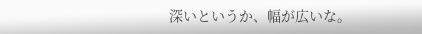深いというか、幅が広いな。